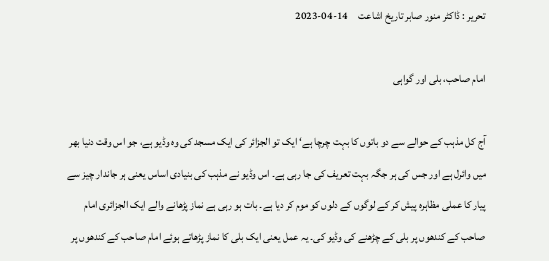تحریر : ڈاکٹر منور صابر تاریخ اشاعت     14-04-2023

امام صاحب، بلی اور گواہی

آج کل مذہب کے حوالے سے دو باتوں کا بہت چرچا ہے‘ ایک تو الجزائر کی ایک مسجد کی وہ وڈیو ہے، جو اس وقت دنیا بھر میں وائرل ہے اور جس کی ہر جگہ بہت تعریف کی جا رہی ہے۔ اس وڈیو نے مذہب کی بنیادی اساس یعنی ہر جاندار چیز سے پیار کا عملی مظاہرہ پیش کر کے لوگوں کے دلوں کو موم کر دیا ہے۔ بات ہو رہی ہے نماز پڑھانے والے ایک الجزائری امام صاحب کے کندھوں پر بلی کے چڑھنے کی وڈیو کی۔ یہ عمل یعنی ایک بلی کا نماز پڑھاتے ہوئے امام صاحب کے کندھوں پر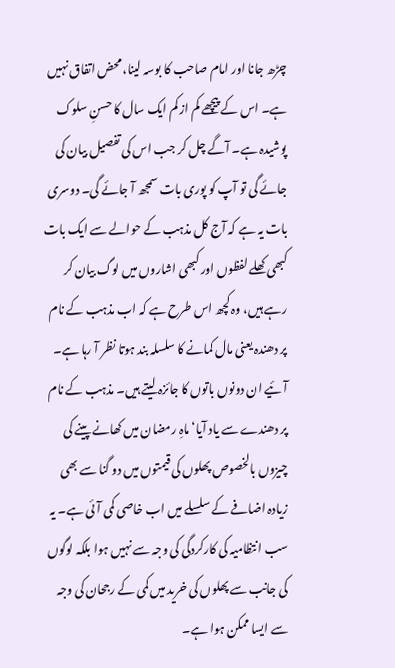چڑھ جانا اور امام صاحب کا بوسہ لینا، محض اتفاق نہیں ہے۔ اس کے پیچھے کم از کم ایک سال کا حسنِ سلوک پوشیدہ ہے۔ آگے چل کر جب اس کی تفصیل بیان کی جائے گی تو آپ کو پوری بات سمجھ آ جائے گی۔ دوسری بات یہ ہے کہ آج کل مذہب کے حوالے سے ایک بات کبھی کھلے لفظوں اور کبھی اشاروں میں لوگ بیان کر رہے ہیں، وہ کچھ اس طرح ہے کہ اب مذہب کے نام پر دھندہ یعنی مال کمانے کا سلسلہ بند ہوتا نظر آ رہا ہے۔ آئیے ان دونوں باتوں کا جائزہ لیتے ہیں۔ مذہب کے نام پر دھندے سے یاد آیا‘ ماہِ رمضان میں کھانے پینے کی چیزوں بالخصوص پھلوں کی قیمتوں میں دو گنا سے بھی زیادہ اضافے کے سلسلے میں اب خاصی کمی آئی ہے۔ یہ سب انتظامیہ کی کارکردگی کی وجہ سے نہیں ہوا بلکہ لوگوں کی جانب سے پھلوں کی خرید میں کمی کے رجحان کی وجہ سے ایسا ممکن ہوا ہے۔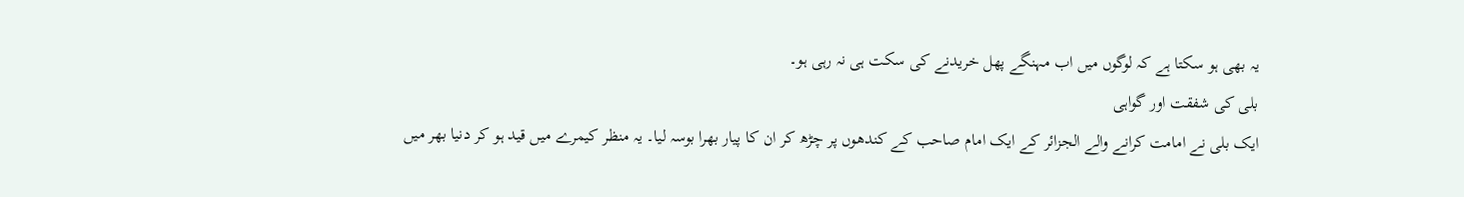یہ بھی ہو سکتا ہے کہ لوگوں میں اب مہنگے پھل خریدنے کی سکت ہی نہ رہی ہو۔
بلی کی شفقت اور گواہی
ایک بلی نے امامت کرانے والے الجزائر کے ایک امام صاحب کے کندھوں پر چڑھ کر ان کا پیار بھرا بوسہ لیا۔ یہ منظر کیمرے میں قید ہو کر دنیا بھر میں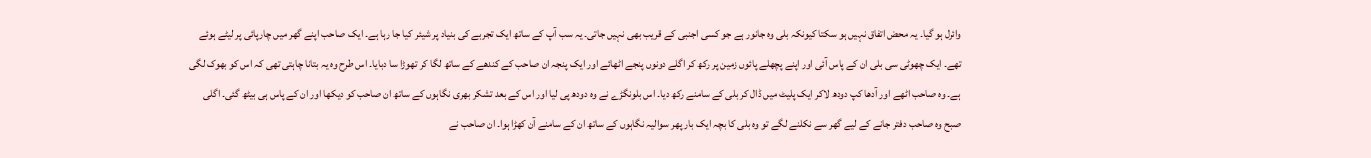وائرل ہو گیا۔ یہ محض اتفاق نہیں ہو سکتا کیونکہ بلی وہ جانور ہے جو کسی اجنبی کے قریب بھی نہیں جاتی۔ یہ سب آپ کے ساتھ ایک تجربے کی بنیاد پر شیئر کیا جا رہا ہے۔ ایک صاحب اپنے گھر میں چارپائی پر لیٹے ہوئے تھے۔ ایک چھوٹی سی بلی ان کے پاس آئی اور اپنے پچھلے پائوں زمین پر رکھ کر اگلے دونوں پنجے اٹھائے اور ایک پنجہ ان صاحب کے کندھے کے ساتھ لگا کر تھوڑا سا دبایا۔ اس طرح وہ یہ بتانا چاہتی تھی کہ اس کو بھوک لگی ہے۔ وہ صاحب اٹھے اور آدھا کپ دودھ لاکر ایک پلیٹ میں ڈال کر بلی کے سامنے رکھ دیا۔ اس بلونگڑے نے وہ دودھ پی لیا اور اس کے بعد تشکر بھری نگاہوں کے ساتھ ان صاحب کو دیکھا اور ان کے پاس ہی بیٹھ گئی۔ اگلی صبح وہ صاحب دفتر جانے کے لیے گھر سے نکلنے لگے تو وہ بلی کا بچہ ایک بار پھر سوالیہ نگاہوں کے ساتھ ان کے سامنے آن کھڑا ہوا۔ ان صاحب نے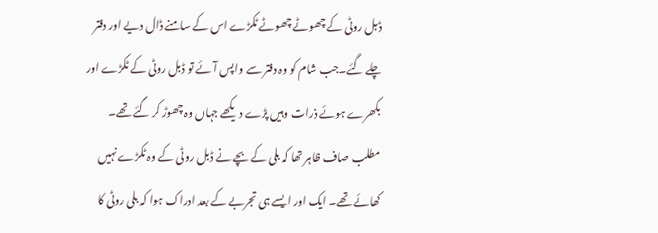ڈبل روٹی کے چھوٹے چھوٹے ٹکڑے اس کے سامنے ڈال دیے اور دفتر چلے گئے۔جب شام کو وہ دفتر سے واپس آئے تو ڈبل روٹی کے ٹکڑے اور بکھرے ہوئے ذرات وہیں پڑے دیکھے جہاں وہ چھوڑ کر گئے تھے۔ مطلب صاف ظاہر تھا کہ بلی کے بچے نے ڈبل روٹی کے وہ ٹکڑے نہیں کھائے تھے۔ ایک اور ایسے ہی تجربے کے بعد ادراک ہوا کہ بلی روٹی کا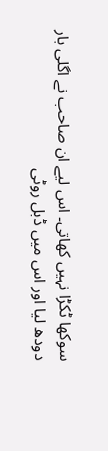سوکھا ٹکڑا نہیں کھاتی۔ اس لیے ان صاحب نے اگلی بار دودھ لیا اور اس میں ڈبل روٹی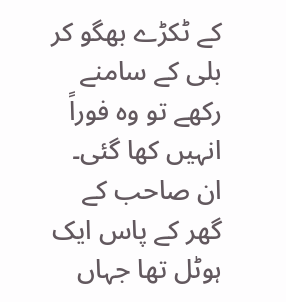کے ٹکڑے بھگو کر بلی کے سامنے رکھے تو وہ فوراً انہیں کھا گئی۔ ان صاحب کے گھر کے پاس ایک ہوٹل تھا جہاں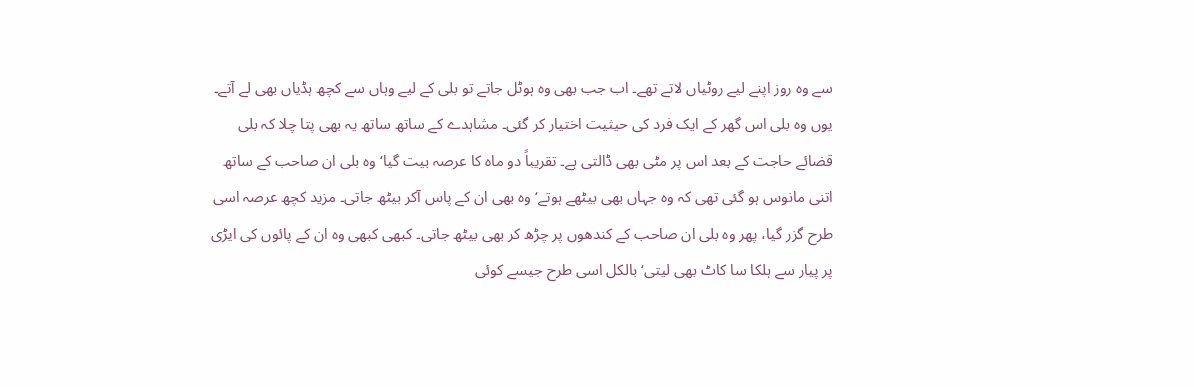سے وہ روز اپنے لیے روٹیاں لاتے تھے۔ اب جب بھی وہ ہوٹل جاتے تو بلی کے لیے وہاں سے کچھ ہڈیاں بھی لے آتے۔ یوں وہ بلی اس گھر کے ایک فرد کی حیثیت اختیار کر گئی۔ مشاہدے کے ساتھ ساتھ یہ بھی پتا چلا کہ بلی قضائے حاجت کے بعد اس پر مٹی بھی ڈالتی ہے۔ تقریباً دو ماہ کا عرصہ بیت گیا‘ وہ بلی ان صاحب کے ساتھ اتنی مانوس ہو گئی تھی کہ وہ جہاں بھی بیٹھے ہوتے‘ وہ بھی ان کے پاس آکر بیٹھ جاتی۔ مزید کچھ عرصہ اسی طرح گزر گیا، پھر وہ بلی ان صاحب کے کندھوں پر چڑھ کر بھی بیٹھ جاتی۔ کبھی کبھی وہ ان کے پائوں کی ایڑی پر پیار سے ہلکا سا کاٹ بھی لیتی‘ بالکل اسی طرح جیسے کوئی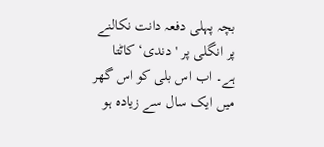بچہ پہلی دفعہ دانت نکالنے پر انگلی پر 'دندی‘ کاٹتا ہے۔ اب اس بلی کو اس گھر میں ایک سال سے زیادہ ہو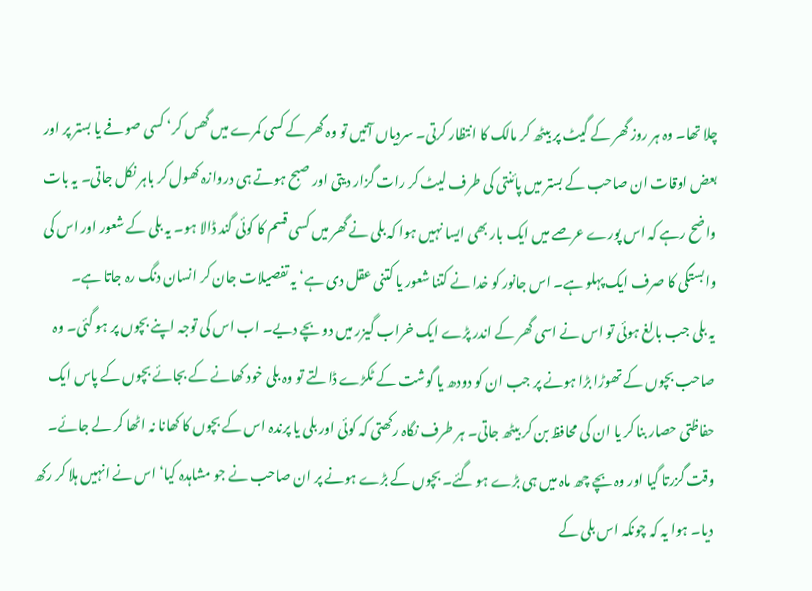چلا تھا۔ وہ ہر روز گھر کے گیٹ پر بیٹھ کر مالک کا انتظار کرتی۔ سردیاں آتیں تو وہ گھر کے کسی کمرے میں گھس کر‘ کسی صوفے یا بستر پر اور بعض اوقات ان صاحب کے بستر میں پائنتی کی طرف لیٹ کر رات گزار دیتی اور صبح ہوتے ہی دروازہ کھول کر باہر نکل جاتی۔ یہ بات واضح رہے کہ اس پورے عرصے میں ایک بار بھی ایسا نہیں ہوا کہ بلی نے گھر میں کسی قسم کا کوئی گند ڈالا ہو۔ یہ بلی کے شعور اور اس کی وابستگی کا صرف ایک پہلو ہے۔ اس جانور کو خدا نے کتنا شعور یا کتنی عقل دی ہے‘ یہ تفصیلات جان کر انسان دنگ رہ جاتا ہے۔
یہ بلی جب بالغ ہوئی تو اس نے اسی گھر کے اندر پڑے ایک خراب گیزر میں دو بچے دیے۔ اب اس کی توجہ اپنے بچوں پر ہو گئی۔ وہ صاحب بچوں کے تھوڑا بڑا ہونے پر جب ان کو دودھ یا گوشت کے ٹکڑے ڈالتے تو وہ بلی خود کھانے کے بجائے بچوں کے پاس ایک حفاظتی حصار بنا کر یا ان کی محافظ بن کر بیٹھ جاتی۔ ہر طرف نگاہ رکھتی کہ کوئی اور بلی یا پرندہ اس کے بچوں کا کھانا نہ اٹھا کر لے جائے۔ وقت گزرتا گیا اور وہ بچے چھ ماہ میں ہی بڑے ہو گئے۔ بچوں کے بڑے ہونے پر ان صاحب نے جو مشاہدہ کیا‘ اس نے انہیں ہلا کر رکھ دیا۔ ہوا یہ کہ چونکہ اس بلی کے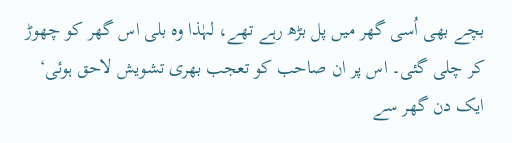بچے بھی اُسی گھر میں پل بڑھ رہے تھے، لہٰذا وہ بلی اس گھر کو چھوڑ کر چلی گئی۔ اس پر ان صاحب کو تعجب بھری تشویش لاحق ہوئی‘ ایک دن گھر سے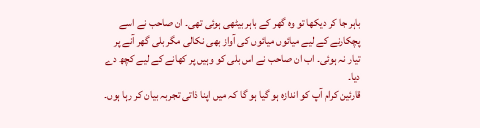باہر جا کر دیکھا تو وہ گھر کے باہر بیٹھی ہوئی تھی۔ ان صاحب نے اسے پچکارنے کے لیے میائوں میائوں کی آواز بھی نکالی مگر بلی گھر آنے پر تیار نہ ہوئی۔ اب ان صاحب نے اس بلی کو وہیں پر کھانے کے لیے کچھ دے دیا۔
قارئین کرام آپ کو اندازہ ہو گیا ہو گا کہ میں اپنا ذاتی تجربہ بیان کر رہا ہوں۔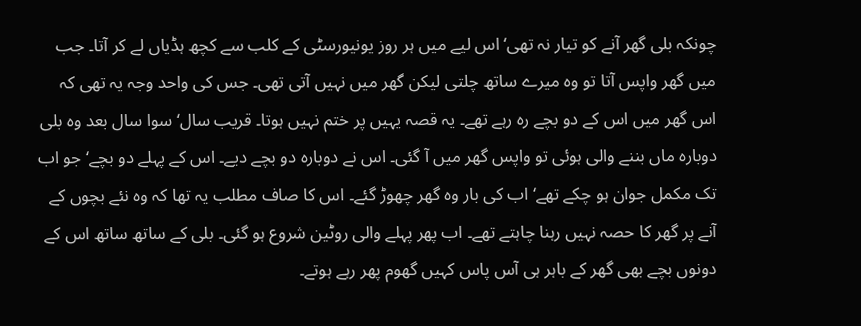چونکہ بلی گھر آنے کو تیار نہ تھی‘ اس لیے میں ہر روز یونیورسٹی کے کلب سے کچھ ہڈیاں لے کر آتا۔ جب میں گھر واپس آتا تو وہ میرے ساتھ چلتی لیکن گھر میں نہیں آتی تھی۔ جس کی واحد وجہ یہ تھی کہ اس گھر میں اس کے دو بچے رہ رہے تھے۔ یہ قصہ یہیں پر ختم نہیں ہوتا۔ قریب سال‘ سوا سال بعد وہ بلی دوبارہ ماں بننے والی ہوئی تو واپس گھر میں آ گئی۔ اس نے دوبارہ دو بچے دیے۔ اس کے پہلے دو بچے‘ جو اب تک مکمل جوان ہو چکے تھے‘ اب کی بار وہ گھر چھوڑ گئے۔ اس کا صاف مطلب یہ تھا کہ وہ نئے بچوں کے آنے پر گھر کا حصہ نہیں رہنا چاہتے تھے۔ اب پھر پہلے والی روٹین شروع ہو گئی۔ بلی کے ساتھ ساتھ اس کے دونوں بچے بھی گھر کے باہر ہی آس پاس کہیں گھوم پھر رہے ہوتے۔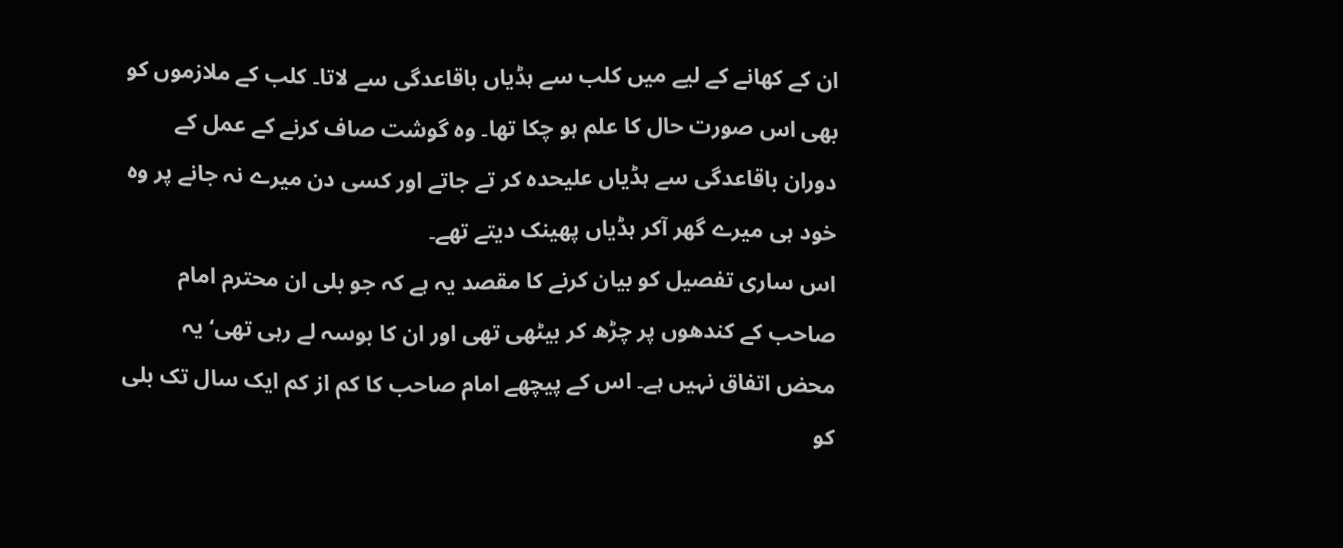ان کے کھانے کے لیے میں کلب سے ہڈیاں باقاعدگی سے لاتا۔ کلب کے ملازموں کو بھی اس صورت حال کا علم ہو چکا تھا۔ وہ گوشت صاف کرنے کے عمل کے دوران باقاعدگی سے ہڈیاں علیحدہ کر تے جاتے اور کسی دن میرے نہ جانے پر وہ خود ہی میرے گھر آکر ہڈیاں پھینک دیتے تھے۔
اس ساری تفصیل کو بیان کرنے کا مقصد یہ ہے کہ جو بلی ان محترم امام صاحب کے کندھوں پر چڑھ کر بیٹھی تھی اور ان کا بوسہ لے رہی تھی‘ یہ محض اتفاق نہیں ہے۔ اس کے پیچھے امام صاحب کا کم از کم ایک سال تک بلی کو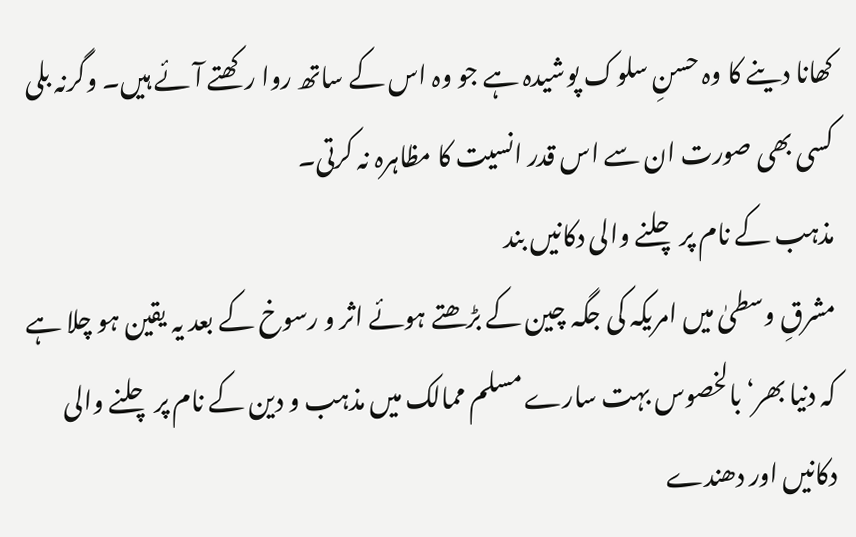کھانا دینے کا وہ حسنِ سلوک پوشیدہ ہے جو وہ اس کے ساتھ روا رکھتے آئے ہیں۔ وگرنہ بلی کسی بھی صورت ان سے اس قدر انسیت کا مظاہرہ نہ کرتی۔
مذہب کے نام پر چلنے والی دکانیں بند
مشرقِ وسطیٰ میں امریکہ کی جگہ چین کے بڑھتے ہوئے اثر و رسوخ کے بعد یہ یقین ہو چلا ہے کہ دنیا بھر‘ بالخصوس بہت سارے مسلم ممالک میں مذہب و دین کے نام پر چلنے والی دکانیں اور دھندے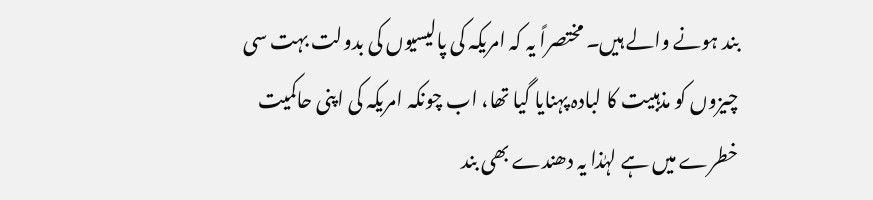بند ہونے والے ہیں۔ مختصراً یہ کہ امریکہ کی پالیسیوں کی بدولت بہت سی چیزوں کو مذہبیت کا لبادہ پہنایا گیا تھا، اب چونکہ امریکہ کی اپنی حاکمیت خطرے میں ہے لہٰذا یہ دھندے بھی بند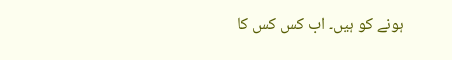ہونے کو ہیں۔ اب کس کس کا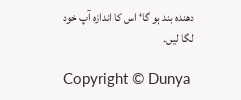دھندہ بند ہو گا‘ اس کا اندازہ آپ خود لگا لیں۔

Copyright © Dunya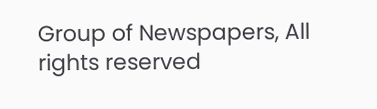Group of Newspapers, All rights reserved